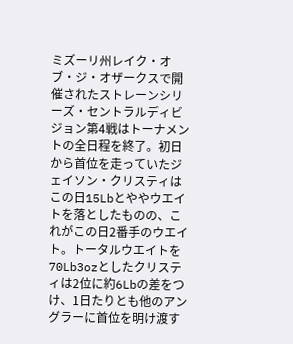ミズーリ州レイク・オブ・ジ・オザークスで開催されたストレーンシリーズ・セントラルディビジョン第4戦はトーナメントの全日程を終了。初日から首位を走っていたジェイソン・クリスティはこの日15Lbとややウエイトを落としたものの、これがこの日2番手のウエイト。トータルウエイトを70Lb3ozとしたクリスティは2位に約6Lbの差をつけ、1日たりとも他のアングラーに首位を明け渡す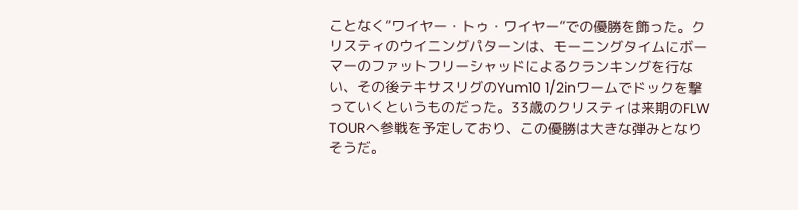ことなく“ワイヤー・トゥ・ワイヤー”での優勝を飾った。クリスティのウイニングパターンは、モーニングタイムにボーマーのファットフリーシャッドによるクランキングを行ない、その後テキサスリグのYum10 1/2inワームでドックを撃っていくというものだった。33歳のクリスティは来期のFLW TOURへ参戦を予定しており、この優勝は大きな弾みとなりそうだ。